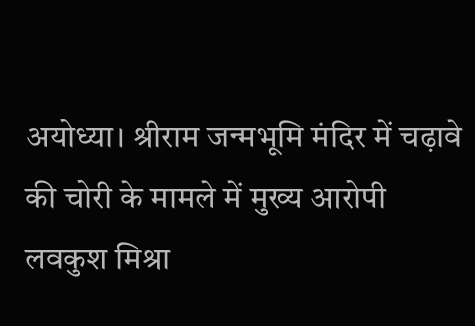अयोध्या। श्रीराम जन्मभूमि मंदिर में चढ़ावे की चोरी के मामले में मुख्य आरोपी लवकुश मिश्रा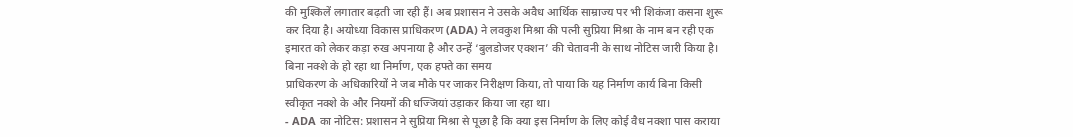की मुश्किलें लगातार बढ़ती जा रही हैं। अब प्रशासन ने उसके अवैध आर्थिक साम्राज्य पर भी शिकंजा कसना शुरू कर दिया है। अयोध्या विकास प्राधिकरण (ADA) ने लवकुश मिश्रा की पत्नी सुप्रिया मिश्रा के नाम बन रही एक इमारत को लेकर कड़ा रुख अपनाया है और उन्हें ‘बुलडोजर एक्शन’ की चेतावनी के साथ नोटिस जारी किया है।
बिना नक्शे के हो रहा था निर्माण, एक हफ्ते का समय
प्राधिकरण के अधिकारियों ने जब मौके पर जाकर निरीक्षण किया, तो पाया कि यह निर्माण कार्य बिना किसी स्वीकृत नक्शे के और नियमों की धज्जियां उड़ाकर किया जा रहा था।
- ADA का नोटिस: प्रशासन ने सुप्रिया मिश्रा से पूछा है कि क्या इस निर्माण के लिए कोई वैध नक्शा पास कराया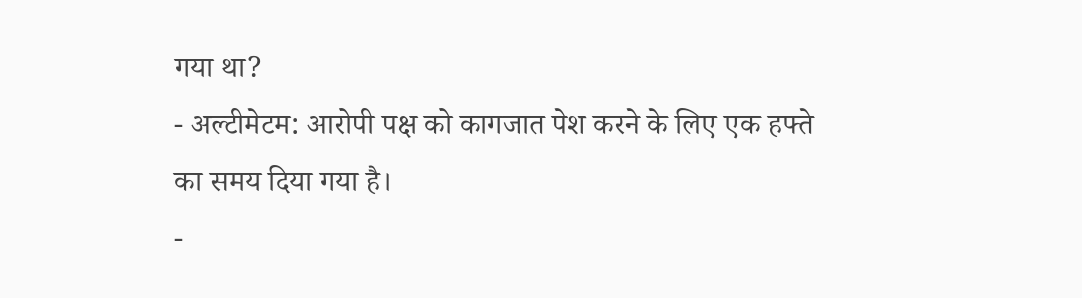गया था?
- अल्टीमेटम: आरोपी पक्ष को कागजात पेश करने के लिए एक हफ्ते का समय दिया गया है।
-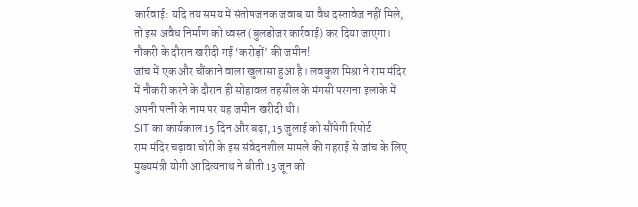कार्रवाई: यदि तय समय में संतोषजनक जवाब या वैध दस्तावेज नहीं मिले, तो इस अवैध निर्माण को ध्वस्त (बुलडोजर कार्रवाई) कर दिया जाएगा।
नौकरी के दौरान खरीदी गई ‘करोड़ों’ की जमीन!
जांच में एक और चौंकाने वाला खुलासा हुआ है। लवकुश मिश्रा ने राम मंदिर में नौकरी करने के दौरान ही सोहावल तहसील के मंगसी परगना इलाके में अपनी पत्नी के नाम पर यह जमीन खरीदी थी।
SIT का कार्यकाल 15 दिन और बढ़ा, 15 जुलाई को सौंपेगी रिपोर्ट
राम मंदिर चढ़ावा चोरी के इस संवेदनशील मामले की गहराई से जांच के लिए मुख्यमंत्री योगी आदित्यनाथ ने बीती 13 जून को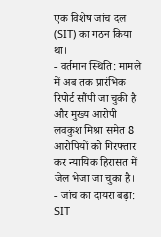एक विशेष जांच दल (SIT) का गठन किया था।
- वर्तमान स्थिति: मामले में अब तक प्रारंभिक रिपोर्ट सौंपी जा चुकी है और मुख्य आरोपी लवकुश मिश्रा समेत 8 आरोपियों को गिरफ्तार कर न्यायिक हिरासत में जेल भेजा जा चुका है।
- जांच का दायरा बढ़ा: SIT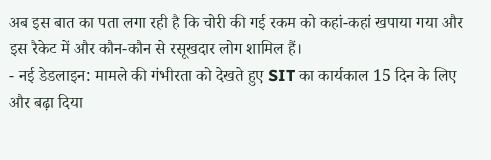अब इस बात का पता लगा रही है कि चोरी की गई रकम को कहां-कहां खपाया गया और इस रैकेट में और कौन-कौन से रसूखदार लोग शामिल हैं।
- नई डेडलाइन: मामले की गंभीरता को देखते हुए SIT का कार्यकाल 15 दिन के लिए और बढ़ा दिया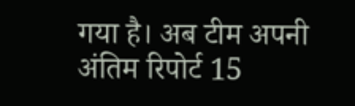गया है। अब टीम अपनी अंतिम रिपोर्ट 15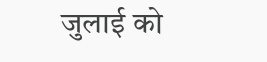जुलाई को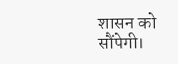शासन को सौंपेगी।